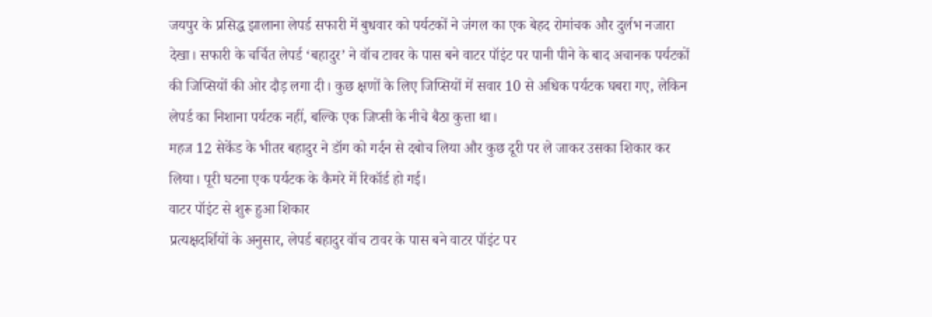जयपुर के प्रसिद्ध झालाना लेपर्ड सफारी में बुधवार को पर्यटकों ने जंगल का एक बेहद रोमांचक और दुर्लभ नजारा देखा। सफारी के चर्चित लेपर्ड ‘बहादुर’ ने वॉच टावर के पास बने वाटर पॉइंट पर पानी पीने के बाद अचानक पर्यटकों की जिप्सियों की ओर दौड़ लगा दी। कुछ क्षणों के लिए जिप्सियों में सवार 10 से अधिक पर्यटक घबरा गए, लेकिन लेपर्ड का निशाना पर्यटक नहीं, बल्कि एक जिप्सी के नीचे बैठा कुत्ता था।
महज 12 सेकेंड के भीतर बहादुर ने डॉग को गर्दन से दबोच लिया और कुछ दूरी पर ले जाकर उसका शिकार कर लिया। पूरी घटना एक पर्यटक के कैमरे में रिकॉर्ड हो गई।
वाटर पॉइंट से शुरू हुआ शिकार
प्रत्यक्षदर्शियों के अनुसार, लेपर्ड बहादुर वॉच टावर के पास बने वाटर पॉइंट पर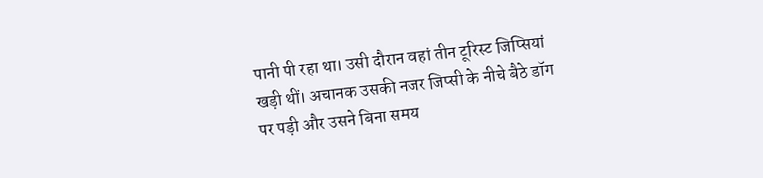पानी पी रहा था। उसी दौरान वहां तीन टूरिस्ट जिप्सियां खड़ी थीं। अचानक उसकी नजर जिप्सी के नीचे बैठे डॉग पर पड़ी और उसने बिना समय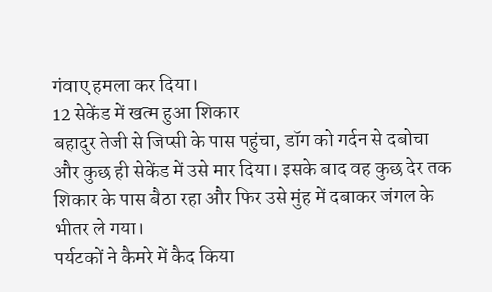गंवाए हमला कर दिया।
12 सेकेंड में खत्म हुआ शिकार
बहादुर तेजी से जिप्सी के पास पहुंचा, डॉग को गर्दन से दबोचा और कुछ ही सेकेंड में उसे मार दिया। इसके बाद वह कुछ देर तक शिकार के पास बैठा रहा और फिर उसे मुंह में दबाकर जंगल के भीतर ले गया।
पर्यटकों ने कैमरे में कैद किया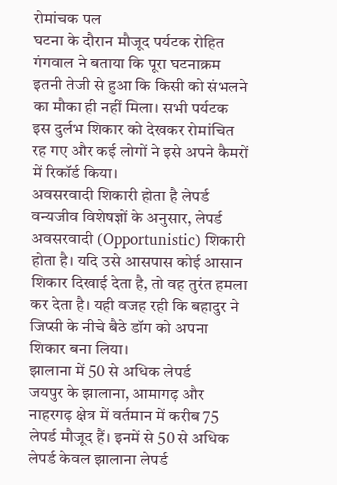रोमांचक पल
घटना के दौरान मौजूद पर्यटक रोहित गंगवाल ने बताया कि पूरा घटनाक्रम इतनी तेजी से हुआ कि किसी को संभलने का मौका ही नहीं मिला। सभी पर्यटक इस दुर्लभ शिकार को देखकर रोमांचित रह गए और कई लोगों ने इसे अपने कैमरों में रिकॉर्ड किया।
अवसरवादी शिकारी होता है लेपर्ड
वन्यजीव विशेषज्ञों के अनुसार, लेपर्ड अवसरवादी (Opportunistic) शिकारी होता है। यदि उसे आसपास कोई आसान शिकार दिखाई देता है, तो वह तुरंत हमला कर देता है। यही वजह रही कि बहादुर ने जिप्सी के नीचे बैठे डॉग को अपना शिकार बना लिया।
झालाना में 50 से अधिक लेपर्ड
जयपुर के झालाना, आमागढ़ और नाहरगढ़ क्षेत्र में वर्तमान में करीब 75 लेपर्ड मौजूद हैं। इनमें से 50 से अधिक लेपर्ड केवल झालाना लेपर्ड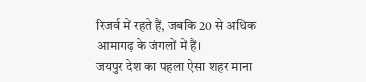रिजर्व में रहते हैं, जबकि 20 से अधिक आमागढ़ के जंगलों में हैं।
जयपुर देश का पहला ऐसा शहर माना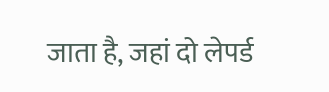जाता है, जहां दो लेपर्ड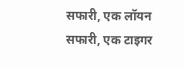सफारी, एक लॉयन सफारी, एक टाइगर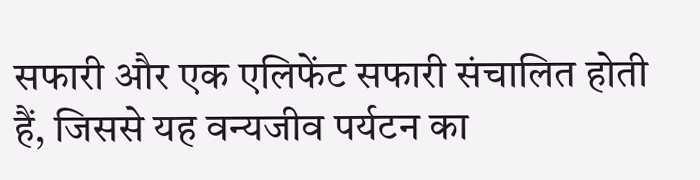सफारी और एक एलिफेंट सफारी संचालित होती हैं, जिससे यह वन्यजीव पर्यटन का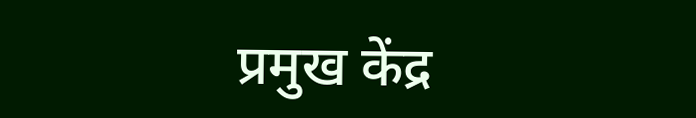प्रमुख केंद्र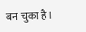बन चुका है।